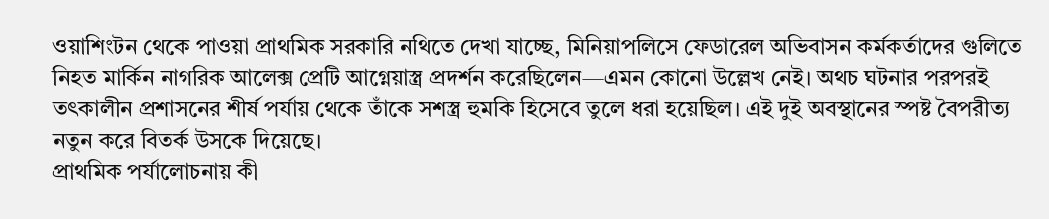ওয়াশিংটন থেকে পাওয়া প্রাথমিক সরকারি নথিতে দেখা যাচ্ছে, মিনিয়াপলিসে ফেডারেল অভিবাসন কর্মকর্তাদের গুলিতে নিহত মার্কিন নাগরিক আলেক্স প্রেটি আগ্নেয়াস্ত্র প্রদর্শন করেছিলেন—এমন কোনো উল্লেখ নেই। অথচ ঘটনার পরপরই তৎকালীন প্রশাসনের শীর্ষ পর্যায় থেকে তাঁকে সশস্ত্র হুমকি হিসেবে তুলে ধরা হয়েছিল। এই দুই অবস্থানের স্পষ্ট বৈপরীত্য নতুন করে বিতর্ক উসকে দিয়েছে।
প্রাথমিক পর্যালোচনায় কী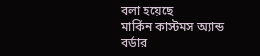বলা হয়েছে
মার্কিন কাস্টমস অ্যান্ড বর্ডার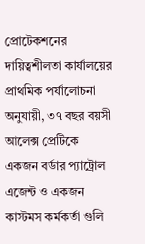প্রোটেকশনের দায়িত্বশীলতা কার্যালয়ের প্রাথমিক পর্যালোচনা অনুযায়ী, ৩৭ বছর বয়সী আলেক্স প্রেটিকে একজন বর্ডার প্যাট্রোল এজেন্ট ও একজন কাস্টমস কর্মকর্তা গুলি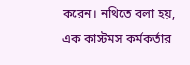করেন। নথিতে বলা হয়, এক কাস্টমস কর্মকর্তার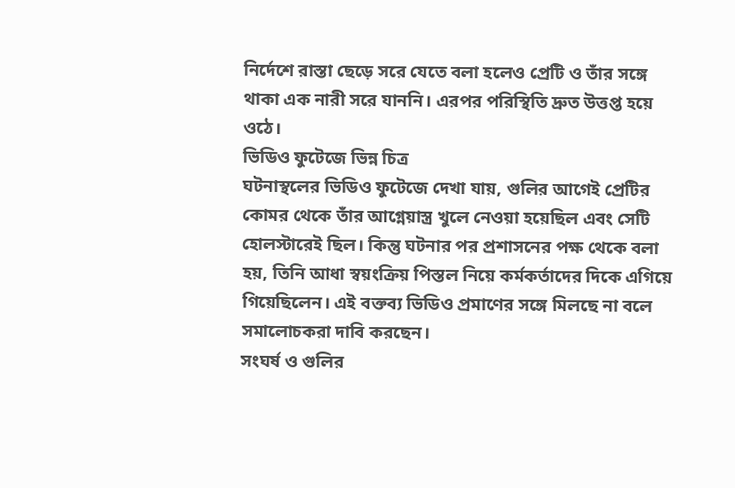নির্দেশে রাস্তা ছেড়ে সরে যেতে বলা হলেও প্রেটি ও তাঁর সঙ্গে থাকা এক নারী সরে যাননি। এরপর পরিস্থিতি দ্রুত উত্তপ্ত হয়ে ওঠে।
ভিডিও ফুটেজে ভিন্ন চিত্র
ঘটনাস্থলের ভিডিও ফুটেজে দেখা যায়, গুলির আগেই প্রেটির কোমর থেকে তাঁর আগ্নেয়াস্ত্র খুলে নেওয়া হয়েছিল এবং সেটি হোলস্টারেই ছিল। কিন্তু ঘটনার পর প্রশাসনের পক্ষ থেকে বলা হয়, তিনি আধা স্বয়ংক্রিয় পিস্তল নিয়ে কর্মকর্তাদের দিকে এগিয়ে গিয়েছিলেন। এই বক্তব্য ভিডিও প্রমাণের সঙ্গে মিলছে না বলে সমালোচকরা দাবি করছেন।
সংঘর্ষ ও গুলির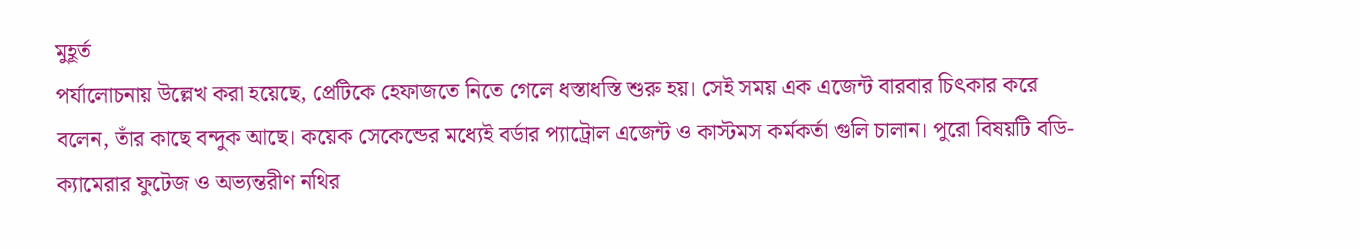মুহূর্ত
পর্যালোচনায় উল্লেখ করা হয়েছে, প্রেটিকে হেফাজতে নিতে গেলে ধস্তাধস্তি শুরু হয়। সেই সময় এক এজেন্ট বারবার চিৎকার করে বলেন, তাঁর কাছে বন্দুক আছে। কয়েক সেকেন্ডের মধ্যেই বর্ডার প্যাট্রোল এজেন্ট ও কাস্টমস কর্মকর্তা গুলি চালান। পুরো বিষয়টি বডি-ক্যামেরার ফুটেজ ও অভ্যন্তরীণ নথির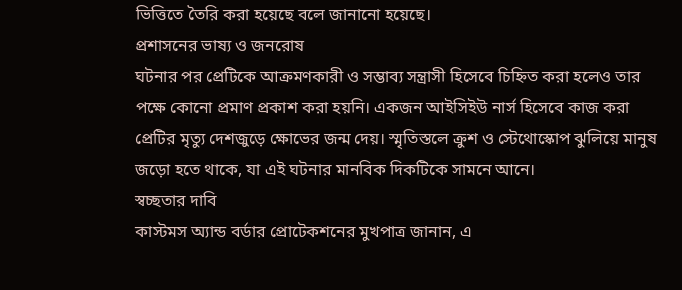ভিত্তিতে তৈরি করা হয়েছে বলে জানানো হয়েছে।
প্রশাসনের ভাষ্য ও জনরোষ
ঘটনার পর প্রেটিকে আক্রমণকারী ও সম্ভাব্য সন্ত্রাসী হিসেবে চিহ্নিত করা হলেও তার পক্ষে কোনো প্রমাণ প্রকাশ করা হয়নি। একজন আইসিইউ নার্স হিসেবে কাজ করা প্রেটির মৃত্যু দেশজুড়ে ক্ষোভের জন্ম দেয়। স্মৃতিস্তলে ক্রুশ ও স্টেথোস্কোপ ঝুলিয়ে মানুষ জড়ো হতে থাকে, যা এই ঘটনার মানবিক দিকটিকে সামনে আনে।
স্বচ্ছতার দাবি
কাস্টমস অ্যান্ড বর্ডার প্রোটেকশনের মুখপাত্র জানান, এ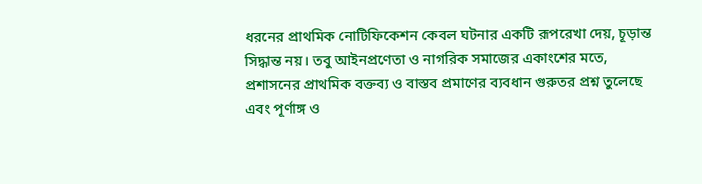ধরনের প্রাথমিক নোটিফিকেশন কেবল ঘটনার একটি রূপরেখা দেয়, চূড়ান্ত সিদ্ধান্ত নয়। তবু আইনপ্রণেতা ও নাগরিক সমাজের একাংশের মতে, প্রশাসনের প্রাথমিক বক্তব্য ও বাস্তব প্রমাণের ব্যবধান গুরুতর প্রশ্ন তুলেছে এবং পূর্ণাঙ্গ ও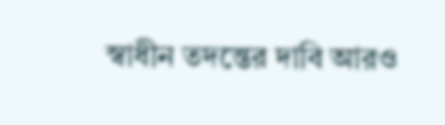স্বাধীন তদন্তের দাবি আরও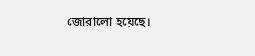জোরালো হয়েছে।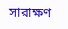সারাক্ষণ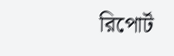রিপোর্ট